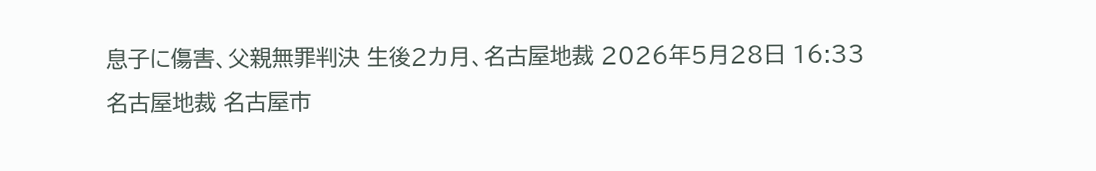息子に傷害、父親無罪判決 生後2カ月、名古屋地裁 2026年5月28日 16:33 名古屋地裁 名古屋市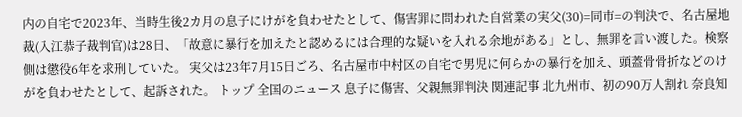内の自宅で2023年、当時生後2カ月の息子にけがを負わせたとして、傷害罪に問われた自営業の実父(30)=同市=の判決で、名古屋地裁(入江恭子裁判官)は28日、「故意に暴行を加えたと認めるには合理的な疑いを入れる余地がある」とし、無罪を言い渡した。検察側は懲役6年を求刑していた。 実父は23年7月15日ごろ、名古屋市中村区の自宅で男児に何らかの暴行を加え、頭蓋骨骨折などのけがを負わせたとして、起訴された。 トップ 全国のニュース 息子に傷害、父親無罪判決 関連記事 北九州市、初の90万人割れ 奈良知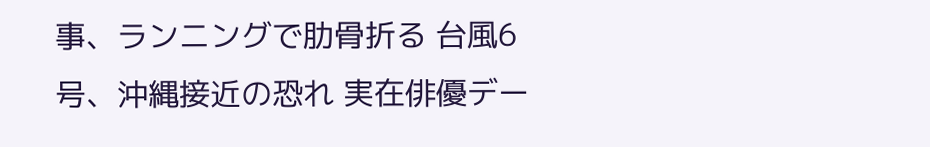事、ランニングで肋骨折る 台風6号、沖縄接近の恐れ 実在俳優デー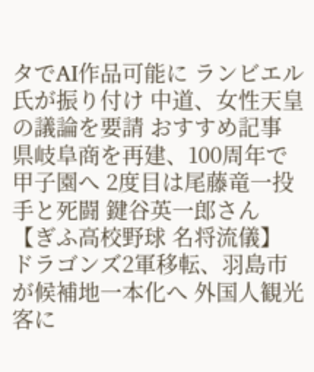タでAI作品可能に ランビエル氏が振り付け 中道、女性天皇の議論を要請 おすすめ記事 県岐阜商を再建、100周年で甲子園へ 2度目は尾藤竜一投手と死闘 鍵谷英一郎さん 【ぎふ高校野球 名将流儀】 ドラゴンズ2軍移転、羽島市が候補地一本化へ 外国人観光客に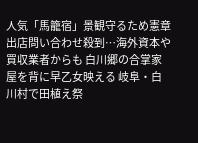人気「馬籠宿」景観守るため憲章 出店問い合わせ殺到…海外資本や買収業者からも 白川郷の合掌家屋を背に早乙女映える 岐阜・白川村で田植え祭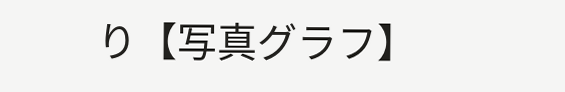り【写真グラフ】